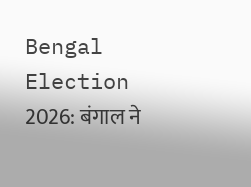Bengal Election 2026: बंगाल ने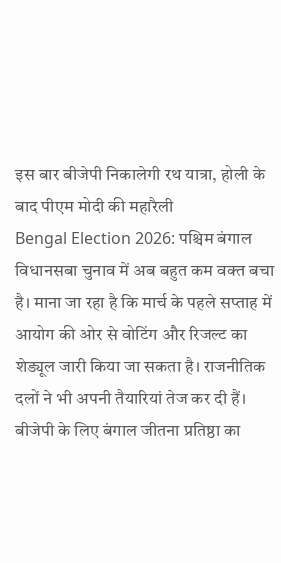इस बार बीजेपी निकालेगी रथ यात्रा, होली के बाद पीएम मोदी की महारैली
Bengal Election 2026: पश्चिम बंगाल विधानसबा चुनाव में अब बहुत कम वक्त बचा है। माना जा रहा है कि मार्च के पहले सप्ताह में आयोग की ओर से वोटिंग और रिजल्ट का शेड्यूल जारी किया जा सकता है। राजनीतिक दलों ने भी अपनी तैयारियां तेज कर दी हैं। बीजेपी के लिए बंगाल जीतना प्रतिष्ठा का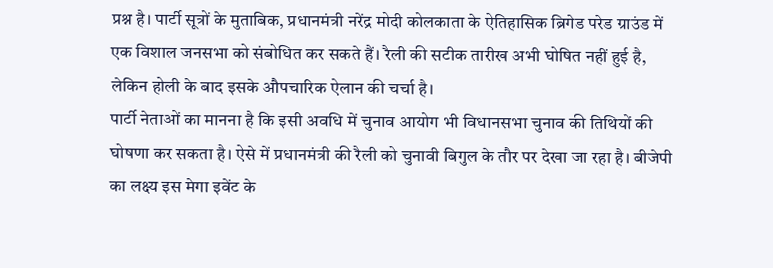प्रश्न है। पार्टी सूत्रों के मुताबिक, प्रधानमंत्री नरेंद्र मोदी कोलकाता के ऐतिहासिक ब्रिगेड परेड ग्राउंड में एक विशाल जनसभा को संबोधित कर सकते हैं। रैली की सटीक तारीख अभी घोषित नहीं हुई है, लेकिन होली के बाद इसके औपचारिक ऐलान की चर्चा है।
पार्टी नेताओं का मानना है कि इसी अवधि में चुनाव आयोग भी विधानसभा चुनाव की तिथियों की घोषणा कर सकता है। ऐसे में प्रधानमंत्री की रैली को चुनावी बिगुल के तौर पर देखा जा रहा है। बीजेपी का लक्ष्य इस मेगा इवेंट के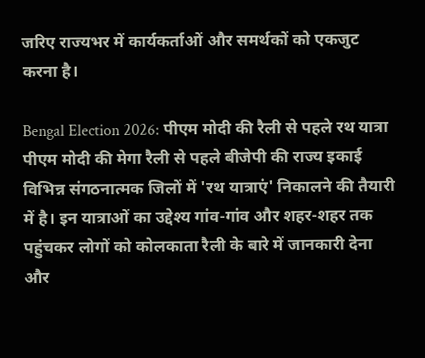जरिए राज्यभर में कार्यकर्ताओं और समर्थकों को एकजुट करना है।

Bengal Election 2026: पीएम मोदी की रैली से पहले रथ यात्रा
पीएम मोदी की मेगा रैली से पहले बीजेपी की राज्य इकाई विभिन्न संगठनात्मक जिलों में 'रथ यात्राएं' निकालने की तैयारी में है। इन यात्राओं का उद्देश्य गांव-गांव और शहर-शहर तक पहुंचकर लोगों को कोलकाता रैली के बारे में जानकारी देना और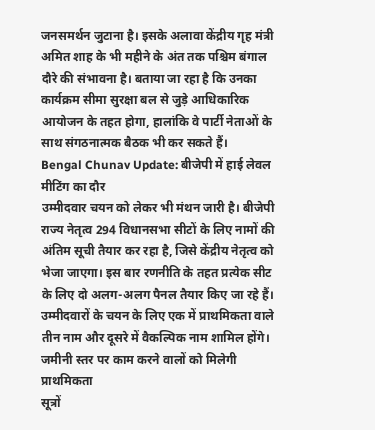जनसमर्थन जुटाना है। इसके अलावा केंद्रीय गृह मंत्री अमित शाह के भी महीने के अंत तक पश्चिम बंगाल दौरे की संभावना है। बताया जा रहा है कि उनका कार्यक्रम सीमा सुरक्षा बल से जुड़े आधिकारिक आयोजन के तहत होगा, हालांकि वे पार्टी नेताओं के साथ संगठनात्मक बैठक भी कर सकते हैं।
Bengal Chunav Update: बीजेपी में हाई लेवल मीटिंग का दौर
उम्मीदवार चयन को लेकर भी मंथन जारी है। बीजेपी राज्य नेतृत्व 294 विधानसभा सीटों के लिए नामों की अंतिम सूची तैयार कर रहा है, जिसे केंद्रीय नेतृत्व को भेजा जाएगा। इस बार रणनीति के तहत प्रत्येक सीट के लिए दो अलग-अलग पैनल तैयार किए जा रहे हैं। उम्मीदवारों के चयन के लिए एक में प्राथमिकता वाले तीन नाम और दूसरे में वैकल्पिक नाम शामिल होंगे।
जमीनी स्तर पर काम करने वालों को मिलेगी प्राथमिकता
सूत्रों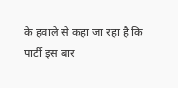के हवाले से कहा जा रहा है कि पार्टी इस बार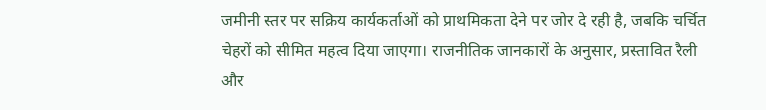जमीनी स्तर पर सक्रिय कार्यकर्ताओं को प्राथमिकता देने पर जोर दे रही है, जबकि चर्चित चेहरों को सीमित महत्व दिया जाएगा। राजनीतिक जानकारों के अनुसार, प्रस्तावित रैली और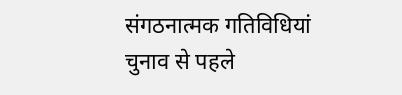संगठनात्मक गतिविधियां चुनाव से पहले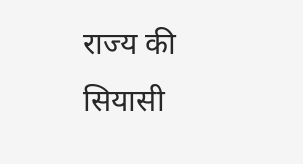राज्य की सियासी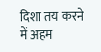दिशा तय करने में अहम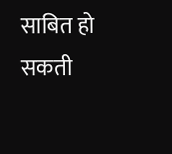साबित हो सकती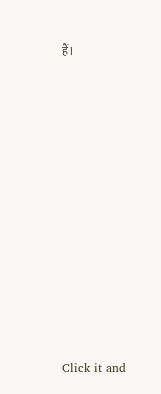हैं।












Click it and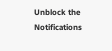Unblock the Notifications